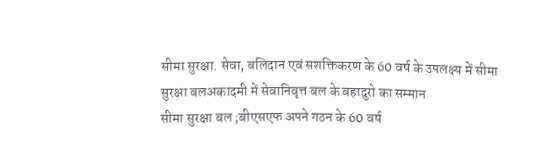सीमा सुरक्षा. सेवा, बलिदान एवं सशक्तिकरण के 60 वर्ष के उपलक्ष्य में सीमा सुरक्षा बलअकादमी में सेवानिवृत्त बल के बहादुरो का सम्मान
सीमा सुरक्षा बल ;बीएसएफ अपने गठन के 60 वर्ष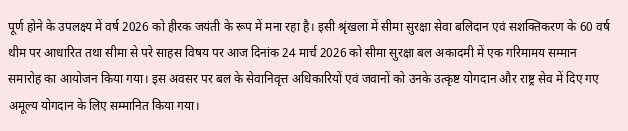पूर्ण होने के उपलक्ष्य में वर्ष 2026 को हीरक जयंती के रूप में मना रहा है। इसी श्रृंखला में सीमा सुरक्षा सेवा बलिदान एवं सशक्तिकरण के 60 वर्ष थीम पर आधारित तथा सीमा से परे साहस विषय पर आज दिनांक 24 मार्च 2026 को सीमा सुरक्षा बल अकादमी में एक गरिमामय सम्मान समारोह का आयोजन किया गया। इस अवसर पर बल के सेवानिवृत्त अधिकारियों एवं जवानों को उनके उत्कृष्ट योगदान और राष्ट्र सेव में दिए गए अमूल्य योगदान के लिए सम्मानित किया गया।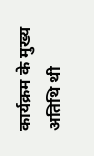कार्यक्रम के मुख्य अतिथि थी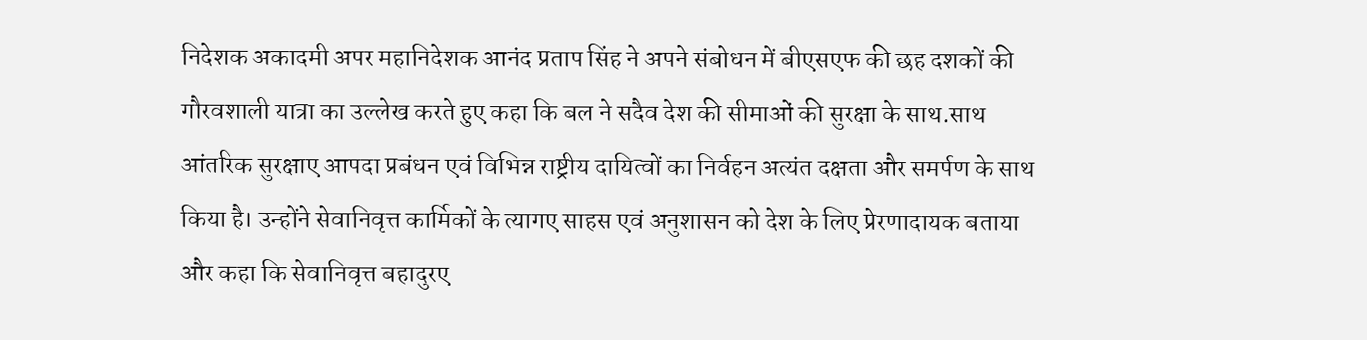निदेशक अकादमी अपर महानिदेशक आनंद प्रताप सिंह ने अपने संबोधन में बीएसएफ की छह दशकों की गौरवशाली यात्रा का उल्लेख करते हुए कहा कि बल ने सदैव देश की सीमाओं की सुरक्षा के साथ.साथ आंतरिक सुरक्षाए आपदा प्रबंधन एवं विभिन्न राष्ट्रीय दायित्वों का निर्वहन अत्यंत दक्षता और समर्पण के साथ किया है। उन्होंने सेवानिवृत्त कार्मिकों के त्यागए साहस एवं अनुशासन को देश के लिए प्रेरणादायक बताया और कहा कि सेवानिवृत्त बहादुरए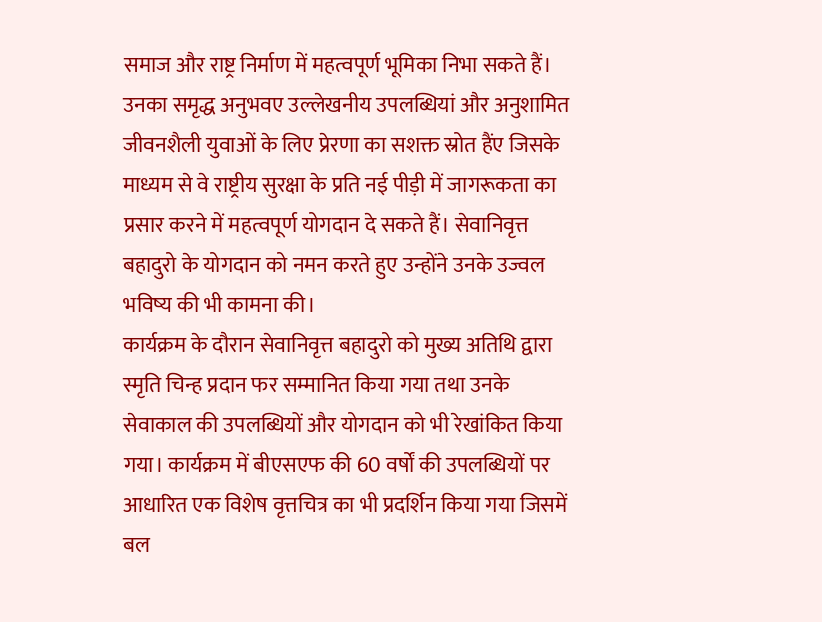समाज और राष्ट्र निर्माण में महत्वपूर्ण भूमिका निभा सकते हैं। उनका समृद्ध अनुभवए उल्लेखनीय उपलब्धियां और अनुशामित जीवनशैली युवाओं के लिए प्रेरणा का सशक्त स्रोत हैंए जिसके माध्यम से वे राष्ट्रीय सुरक्षा के प्रति नई पीड़ी में जागरूकता का प्रसार करने में महत्वपूर्ण योगदान दे सकते हैं। सेवानिवृत्त बहादुरो के योगदान को नमन करते हुए उन्होंने उनके उज्वल भविष्य की भी कामना की।
कार्यक्रम के दौरान सेवानिवृत्त बहादुरो को मुख्य अतिथि द्वारा स्मृति चिन्ह प्रदान फर सम्मानित किया गया तथा उनके सेवाकाल की उपलब्धियों और योगदान को भी रेखांकित किया गया। कार्यक्रम में बीएसएफ की 60 वर्षों की उपलब्धियों पर आधारित एक विशेष वृत्तचित्र का भी प्रदर्शिन किया गया जिसमें बल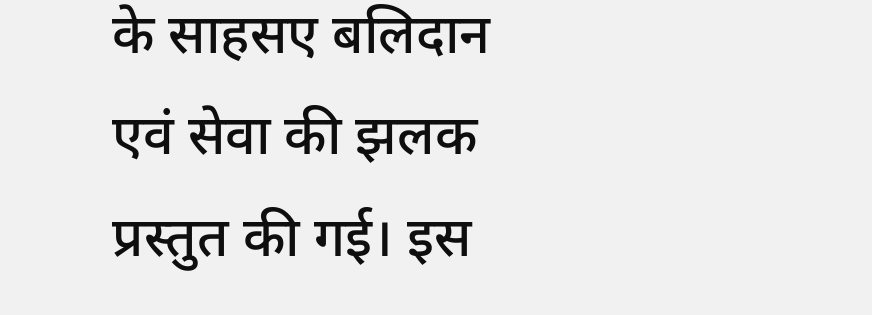के साहसए बलिदान एवं सेवा की झलक प्रस्तुत की गई। इस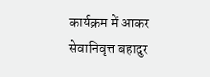कार्यक्रम में आकर सेवानिवृत्त बहादुर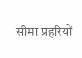सीमा प्रहरियों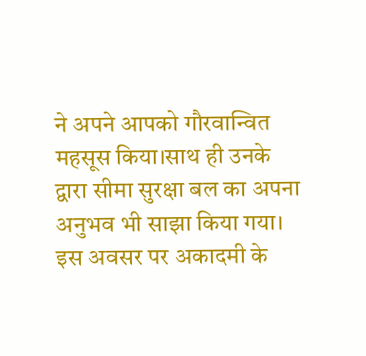ने अपने आपको गौरवान्वित महसूस किया।साथ ही उनके द्वारा सीमा सुरक्षा बल का अपना अनुभव भी साझा किया गया।
इस अवसर पर अकादमी के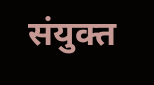संयुक्त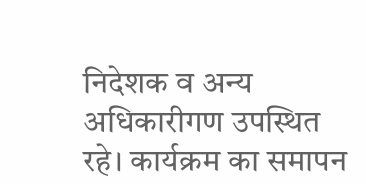निदेशक व अन्य अधिकारीगण उपस्थित रहे। कार्यक्रम का समापन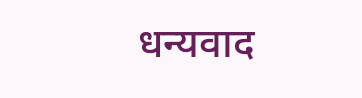धन्यवाद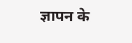ज्ञापन के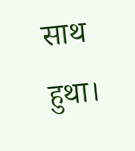साथ हुथा।